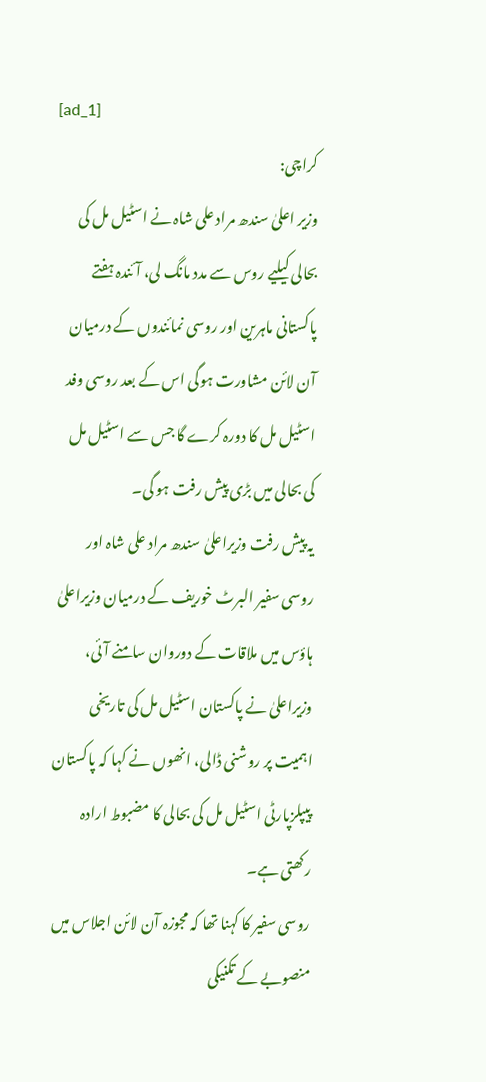[ad_1]
کراچی:
وزیر اعلیٰ سندھ مراد علی شاہ نے اسٹیل مل کی بحالی کیلیے روس سے مدد مانگ لی، آئندہ ہفتے پاکستانی ماہرین اور روسی نمائندوں کے درمیان آن لائن مشاورت ہوگی اس کے بعد روسی وفد اسٹیل مل کا دورہ کرے گا جس سے اسٹیل مل کی بحالی میں بڑی پیش رفت ہو گی۔
یہ پیش رفت وزیراعلیٰ سندھ مراد علی شاہ اور روسی سفیر البرٹ خوریف کے درمیان وزیراعلیٰ ہاؤس میں ملاقات کے دوروان سامنے آئی، وزیراعلیٰ نے پاکستان اسٹیل مل کی تاریخی اہمیت پر روشنی ڈالی، انھوں نے کہا کہ پاکستان پیپلزپارٹی اسٹیل مل کی بحالی کا مضبوط ارادہ رکھتی ہے۔
روسی سفیر کا کہنا تھا کہ مجوزہ آن لائن اجلاس میں منصوبے کے تکنیکی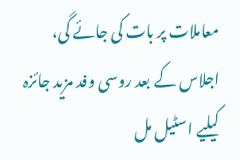معاملات پر بات کی جائے گی، اجلاس کے بعد روسی وفد مزید جائزہ کیلیے اسٹیل مل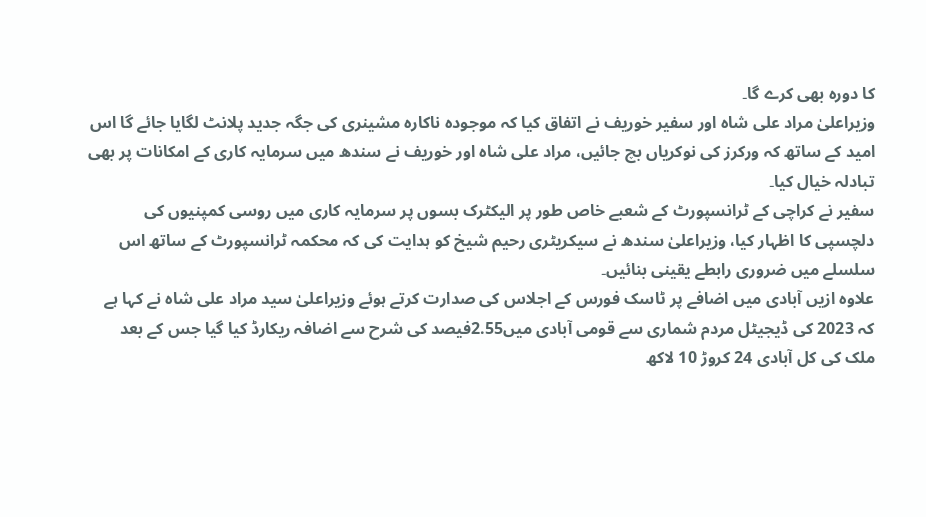کا دورہ بھی کرے گا۔
وزیراعلیٰ مراد علی شاہ اور سفیر خوریف نے اتفاق کیا کہ موجودہ ناکارہ مشینری کی جگہ جدید پلانٹ لگایا جائے گا اس امید کے ساتھ کہ ورکرز کی نوکریاں بچ جائیں، مراد علی شاہ اور خوریف نے سندھ میں سرمایہ کاری کے امکانات پر بھی تبادلہ خیال کیا۔
سفیر نے کراچی کے ٹرانسپورٹ کے شعبے خاص طور پر الیکٹرک بسوں پر سرمایہ کاری میں روسی کمپنیوں کی دلچسپی کا اظہار کیا، وزیراعلیٰ سندھ نے سیکریٹری رحیم شیخ کو ہدایت کی کہ محکمہ ٹرانسپورٹ کے ساتھ اس سلسلے میں ضروری رابطے یقینی بنائیں۔
علاوہ ازیں آبادی میں اضافے پر ٹاسک فورس کے اجلاس کی صدارت کرتے ہوئے وزیراعلیٰ سید مراد علی شاہ نے کہا ہے کہ 2023 کی ڈیجیٹل مردم شماری سے قومی آبادی میں2.55فیصد کی شرح سے اضافہ ریکارڈ کیا گیا جس کے بعد ملک کی کل آبادی 24 کروڑ 10 لاکھ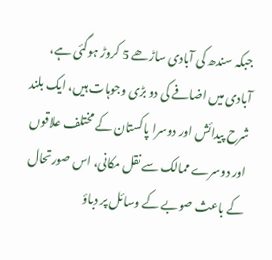جبکہ سندھ کی آبادی ساڑھے 5 کروڑ ہوگئی ہے،
آبادی میں اضافے کی دو بڑی وجوہات ہیں، ایک بلند شرح پیدائش اور دوسرا پاکستان کے مختلف علاقوں اور دوسرے ممالک سے نقل مکانی، اس صورتحال کے باعث صوبے کے وسائل پر دباؤ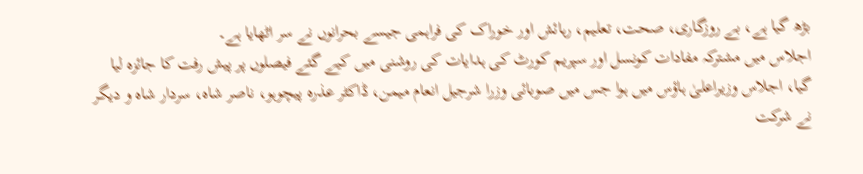بڑھ گیا ہے، بے روزگاری، صحت، تعلیم، رہائش اور خوراک کی فراہمی جیسے بحرانوں نے سر اٹھایا ہے۔
اجلاس میں مشترکہ مفادات کونسل اور سپریم کورٹ کی ہدایات کی روشنی میں کیے گئے فیصلوں پر پیش رفت کا جائزہ لیا گیا، اجلاس وزیراعلیٰ ہاؤس میں ہوا جس میں صوبائی وزرا شرجیل انعام میمن، ڈاکٹر عذرہ پیچوہو، ناصر شاہ، سردار شاہ و دیگر نے شرکت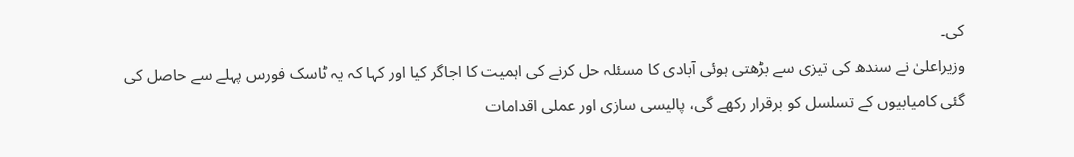کی۔
وزیراعلیٰ نے سندھ کی تیزی سے بڑھتی ہوئی آبادی کا مسئلہ حل کرنے کی اہمیت کا اجاگر کیا اور کہا کہ یہ ٹاسک فورس پہلے سے حاصل کی گئی کامیابیوں کے تسلسل کو برقرار رکھے گی، پالیسی سازی اور عملی اقدامات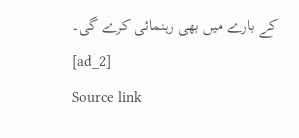کے بارے میں بھی رہنمائی کرے گی۔
[ad_2]
Source link